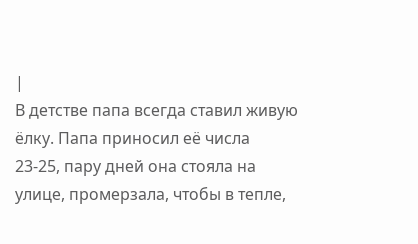|
В детстве папа всегда ставил живую ёлку. Папа приносил её числа 23-25, пару дней она стояла на улице, промерзала, чтобы в тепле,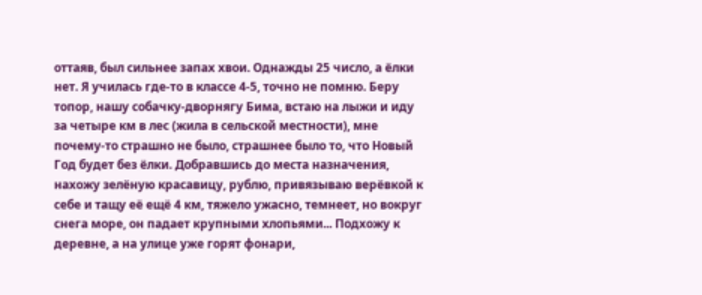оттаяв, был сильнее запах хвои. Однажды 25 число, а ёлки нет. Я училась где-то в классе 4-5, точно не помню. Беру топор, нашу собачку-дворнягу Бима, встаю на лыжи и иду за четыре км в лес (жила в сельской местности), мне почему-то страшно не было, страшнее было то, что Новый Год будет без ёлки. Добравшись до места назначения, нахожу зелёную красавицу, рублю, привязываю верёвкой к себе и тащу её ещё 4 км, тяжело ужасно, темнеет, но вокруг снега море, он падает крупными хлопьями... Подхожу к деревне, а на улице уже горят фонари,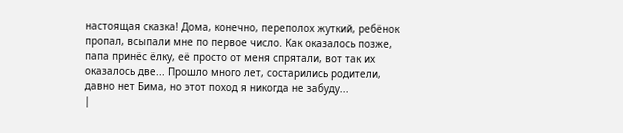настоящая сказка! Дома, конечно, переполох жуткий, ребёнок пропал, всыпали мне по первое число. Как оказалось позже, папа принёс ёлку, её просто от меня спрятали, вот так их оказалось две... Прошло много лет, состарились родители, давно нет Бима, но этот поход я никогда не забуду...
|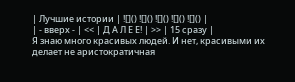| Лучшие истории | ![]() ![]() ![]() ![]() ![]() |
| - вверх - | << | Д А Л Е Е! | >> | 15 сразу |
Я знаю много красивых людей. И нет, красивыми их делает не аристократичная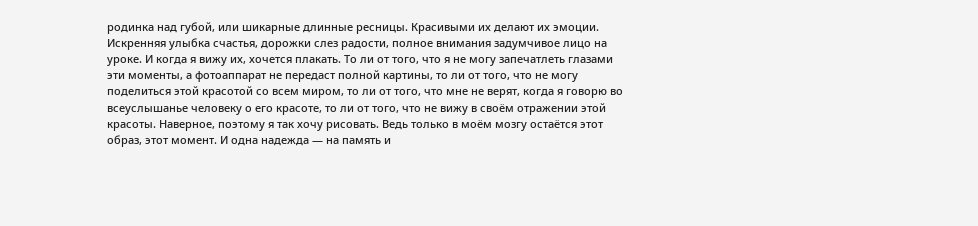родинка над губой, или шикарные длинные ресницы. Красивыми их делают их эмоции. Искренняя улыбка счастья, дорожки слез радости, полное внимания задумчивое лицо на уроке. И когда я вижу их, хочется плакать. То ли от того, что я не могу запечатлеть глазами эти моменты, а фотоаппарат не передаст полной картины, то ли от того, что не могу поделиться этой красотой со всем миром, то ли от того, что мне не верят, когда я говорю во всеуслышанье человеку о его красоте, то ли от того, что не вижу в своём отражении этой красоты. Наверное, поэтому я так хочу рисовать. Ведь только в моём мозгу остаётся этот образ, этот момент. И одна надежда — на память и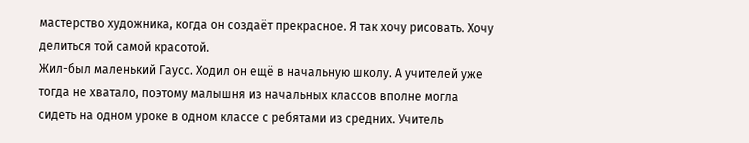мастерство художника, когда он создаёт прекрасное. Я так хочу рисовать. Хочу делиться той самой красотой.
Жил-был маленький Гаусс. Ходил он ещё в начальную школу. А учителей уже тогда не хватало, поэтому малышня из начальных классов вполне могла сидеть на одном уроке в одном классе с ребятами из средних. Учитель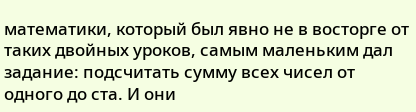математики, который был явно не в восторге от таких двойных уроков, самым маленьким дал задание: подсчитать сумму всех чисел от одного до ста. И они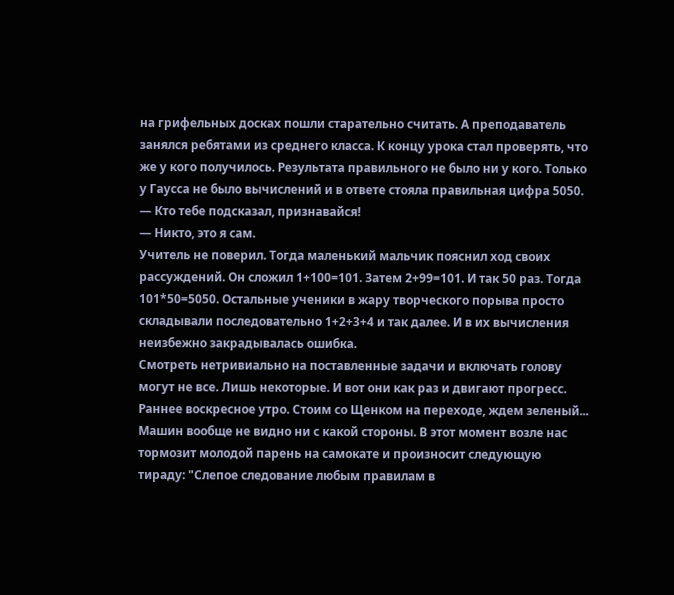на грифельных досках пошли старательно считать. А преподаватель занялся ребятами из среднего класса. К концу урока стал проверять, что же у кого получилось. Результата правильного не было ни у кого. Только у Гаусса не было вычислений и в ответе стояла правильная цифра 5050.
— Кто тебе подсказал, признавайся!
— Никто, это я сам.
Учитель не поверил. Тогда маленький мальчик пояснил ход своих рассуждений. Он сложил 1+100=101. Затем 2+99=101. И так 50 раз. Тогда 101*50=5050. Остальные ученики в жару творческого порыва просто складывали последовательно 1+2+3+4 и так далее. И в их вычисления неизбежно закрадывалась ошибка.
Смотреть нетривиально на поставленные задачи и включать голову могут не все. Лишь некоторые. И вот они как раз и двигают прогресс.
Раннее воскресное утро. Стоим со Щенком на переходе, ждем зеленый... Машин вообще не видно ни с какой стороны. В этот момент возле нас тормозит молодой парень на самокате и произносит следующую тираду: "Слепое следование любым правилам в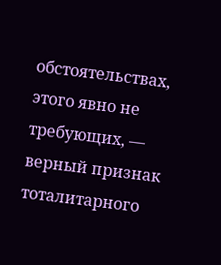обстоятельствах, этого явно не требующих, — верный признак тоталитарного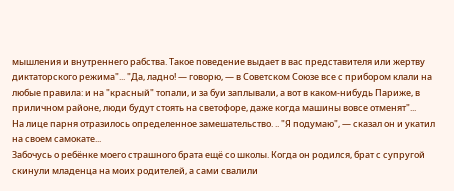мышления и внутреннего рабства. Такое поведение выдает в вас представителя или жертву диктаторского режима"... "Да, ладно! — говорю, — в Советском Союзе все с прибором клали на любые правила: и на "красный" топали, и за буи заплывали, а вот в каком-нибудь Париже, в приличном районе, люди будут стоять на светофоре, даже когда машины вовсе отменят"...
На лице парня отразилось определенное замешательство. .. "Я подумаю", — сказал он и укатил на своем самокате...
Забочусь о ребёнке моего страшного брата ещё со школы. Когда он родился, брат с супругой скинули младенца на моих родителей, а сами свалили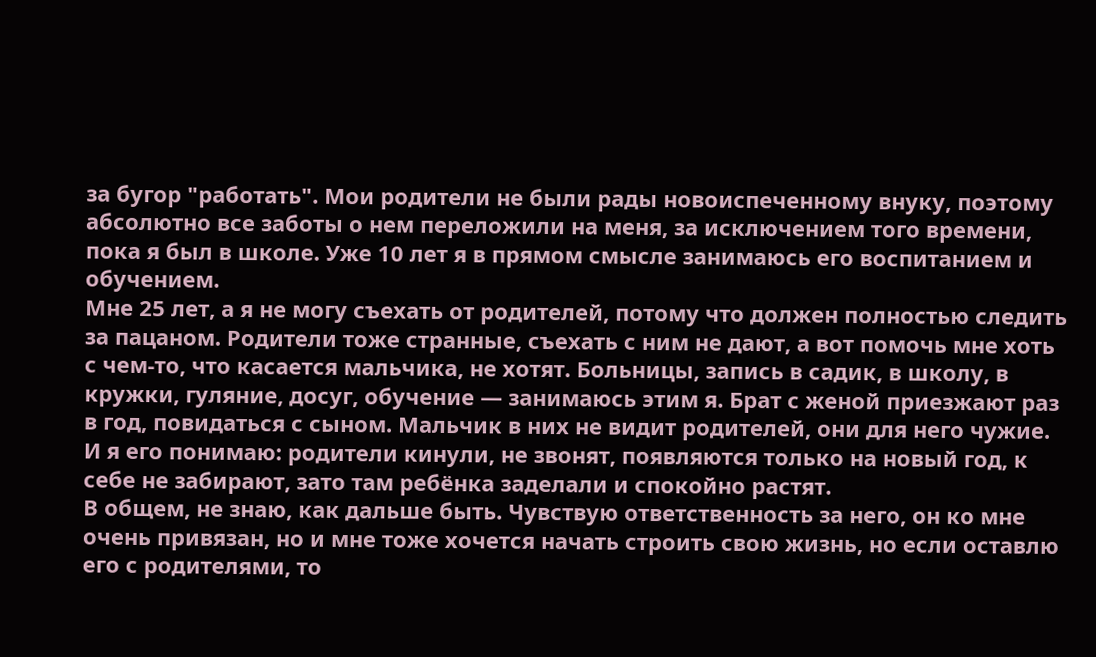за бугор "работать". Мои родители не были рады новоиспеченному внуку, поэтому абсолютно все заботы о нем переложили на меня, за исключением того времени, пока я был в школе. Уже 10 лет я в прямом смысле занимаюсь его воспитанием и обучением.
Мне 25 лет, а я не могу съехать от родителей, потому что должен полностью следить за пацаном. Родители тоже странные, съехать с ним не дают, а вот помочь мне хоть с чем-то, что касается мальчика, не хотят. Больницы, запись в садик, в школу, в кружки, гуляние, досуг, обучение — занимаюсь этим я. Брат с женой приезжают раз в год, повидаться с сыном. Мальчик в них не видит родителей, они для него чужие. И я его понимаю: родители кинули, не звонят, появляются только на новый год, к себе не забирают, зато там ребёнка заделали и спокойно растят.
В общем, не знаю, как дальше быть. Чувствую ответственность за него, он ко мне очень привязан, но и мне тоже хочется начать строить свою жизнь, но если оставлю его с родителями, то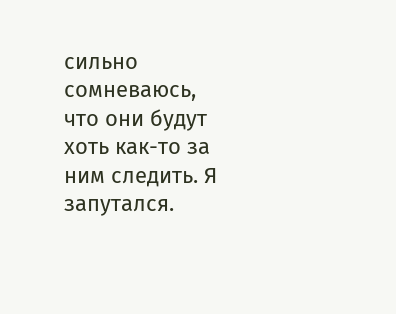сильно сомневаюсь, что они будут хоть как-то за ним следить. Я запутался.